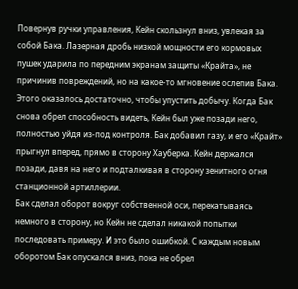Повернув ручки управления, Кейн скользнул вниз, увлекая за собой Бака. Лазерная дробь низкой мощности его кормовых пушек ударила по передним экранам защиты «Крайта», не причинив повреждений, но на какое-то мгновение ослепив Бака. Этого оказалось достаточно, чтобы упустить добычу. Когда Бак снова обрел способность видеть, Кейн был уже позади него, полностью уйдя из-под контроля. Бак добавил газу, и его «Крайт» прыгнул вперед, прямо в сторону Хауберка. Кейн держался позади, давя на него и подталкивая в сторону зенитного огня станционной артиллерии.
Бак сделал оборот вокруг собственной оси, перекатываясь немного в сторону, но Кейн не сделал никакой попытки последовать примеру. И это было ошибкой. С каждым новым оборотом Бак опускался вниз, пока не обрел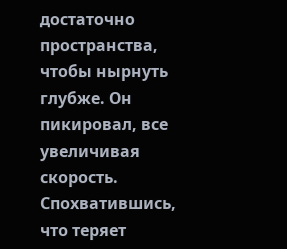достаточно пространства, чтобы нырнуть глубже. Он пикировал, все увеличивая скорость. Спохватившись, что теряет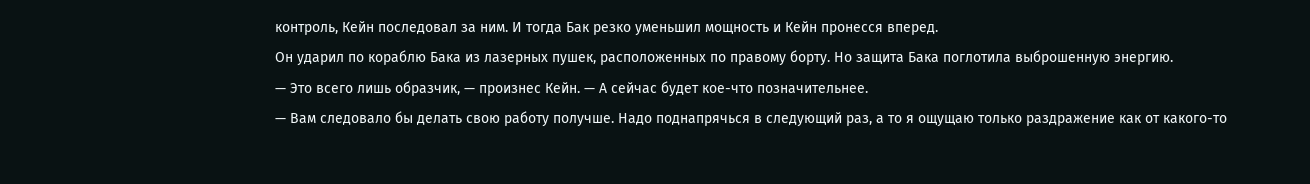контроль, Кейн последовал за ним. И тогда Бак резко уменьшил мощность и Кейн пронесся вперед.
Он ударил по кораблю Бака из лазерных пушек, расположенных по правому борту. Но защита Бака поглотила выброшенную энергию.
— Это всего лишь образчик, — произнес Кейн. — А сейчас будет кое-что позначительнее.
— Вам следовало бы делать свою работу получше. Надо поднапрячься в следующий раз, а то я ощущаю только раздражение как от какого-то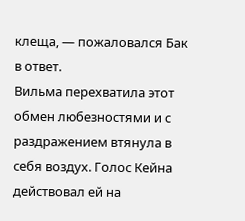клеща, — пожаловался Бак в ответ.
Вильма перехватила этот обмен любезностями и с раздражением втянула в себя воздух. Голос Кейна действовал ей на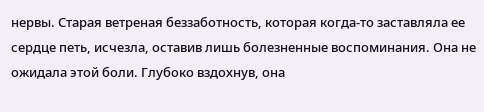нервы. Старая ветреная беззаботность, которая когда-то заставляла ее сердце петь, исчезла, оставив лишь болезненные воспоминания. Она не ожидала этой боли. Глубоко вздохнув, она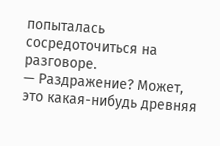попыталась сосредоточиться на разговоре.
— Раздражение? Может, это какая-нибудь древняя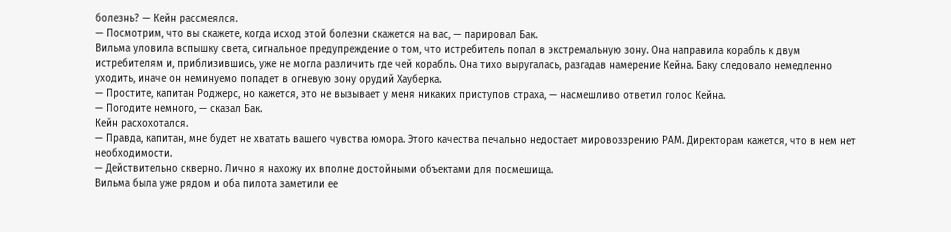болезнь? — Кейн рассмеялся.
— Посмотрим, что вы скажете, когда исход этой болезни скажется на вас, — парировал Бак.
Вильма уловила вспышку света, сигнальное предупреждение о том, что истребитель попал в экстремальную зону. Она направила корабль к двум истребителям и, приблизившись, уже не могла различить где чей корабль. Она тихо выругалась, разгадав намерение Кейна. Баку следовало немедленно уходить, иначе он неминуемо попадет в огневую зону орудий Хауберка.
— Простите, капитан Роджерс, но кажется, это не вызывает у меня никаких приступов страха, — насмешливо ответил голос Кейна.
— Погодите немного, — сказал Бак.
Кейн расхохотался.
— Правда, капитан, мне будет не хватать вашего чувства юмора. Этого качества печально недостает мировоззрению РАМ. Директорам кажется, что в нем нет необходимости.
— Действительно скверно. Лично я нахожу их вполне достойными объектами для посмешища.
Вильма была уже рядом и оба пилота заметили ее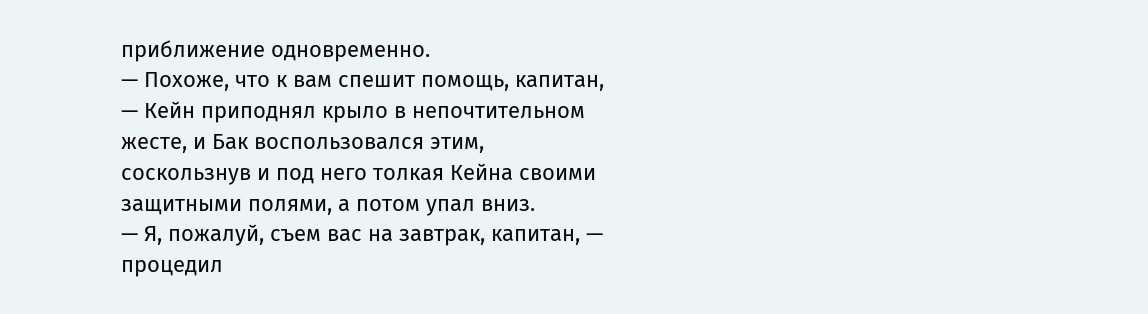приближение одновременно.
— Похоже, что к вам спешит помощь, капитан, — Кейн приподнял крыло в непочтительном жесте, и Бак воспользовался этим, соскользнув и под него толкая Кейна своими защитными полями, а потом упал вниз.
— Я, пожалуй, съем вас на завтрак, капитан, — процедил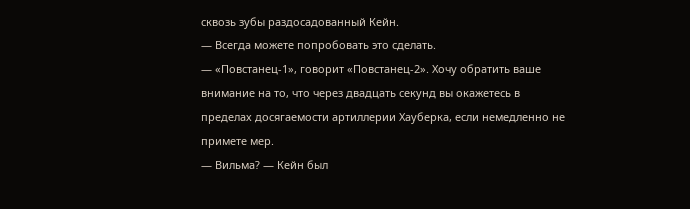сквозь зубы раздосадованный Кейн.
— Всегда можете попробовать это сделать.
— «Повстанец-1», говорит «Повстанец-2». Хочу обратить ваше внимание на то, что через двадцать секунд вы окажетесь в пределах досягаемости артиллерии Хауберка, если немедленно не примете мер.
— Вильма? — Кейн был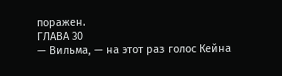поражен.
ГЛАВА 30
— Вильма, — на этот раз голос Кейна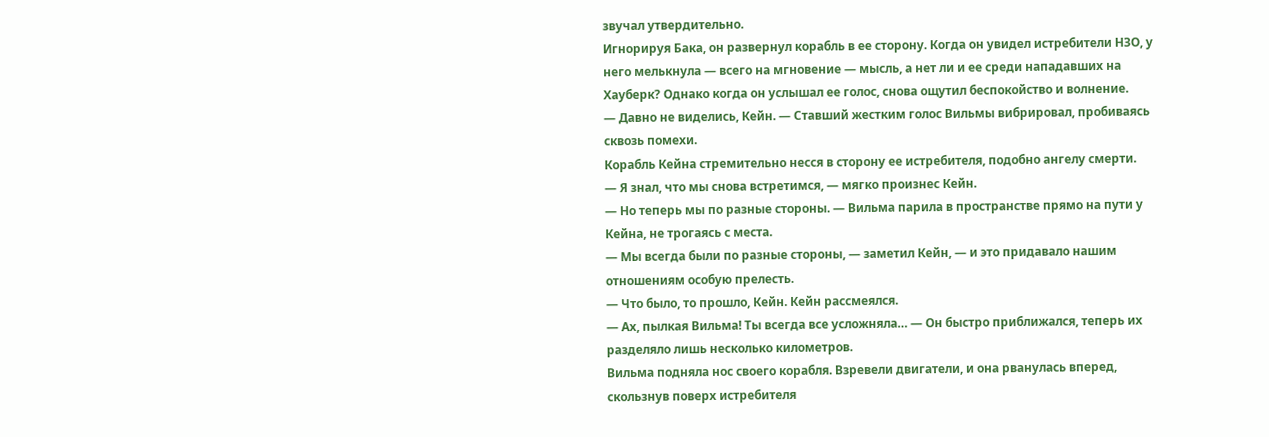звучал утвердительно.
Игнорируя Бака, он развернул корабль в ее сторону. Когда он увидел истребители НЗО, у него мелькнула — всего на мгновение — мысль, а нет ли и ее среди нападавших на Хауберк? Однако когда он услышал ее голос, снова ощутил беспокойство и волнение.
— Давно не виделись, Кейн. — Ставший жестким голос Вильмы вибрировал, пробиваясь сквозь помехи.
Корабль Кейна стремительно несся в сторону ее истребителя, подобно ангелу смерти.
— Я знал, что мы снова встретимся, — мягко произнес Кейн.
— Но теперь мы по разные стороны. — Вильма парила в пространстве прямо на пути у Кейна, не трогаясь с места.
— Мы всегда были по разные стороны, — заметил Кейн, — и это придавало нашим отношениям особую прелесть.
— Что было, то прошло, Кейн. Кейн рассмеялся.
— Ах, пылкая Вильма! Ты всегда все усложняла… — Он быстро приближался, теперь их разделяло лишь несколько километров.
Вильма подняла нос своего корабля. Взревели двигатели, и она рванулась вперед, скользнув поверх истребителя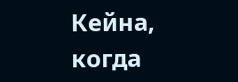Кейна, когда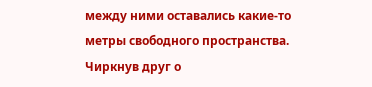между ними оставались какие-то метры свободного пространства. Чиркнув друг о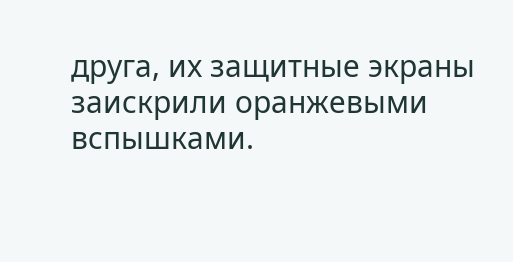друга, их защитные экраны заискрили оранжевыми вспышками.